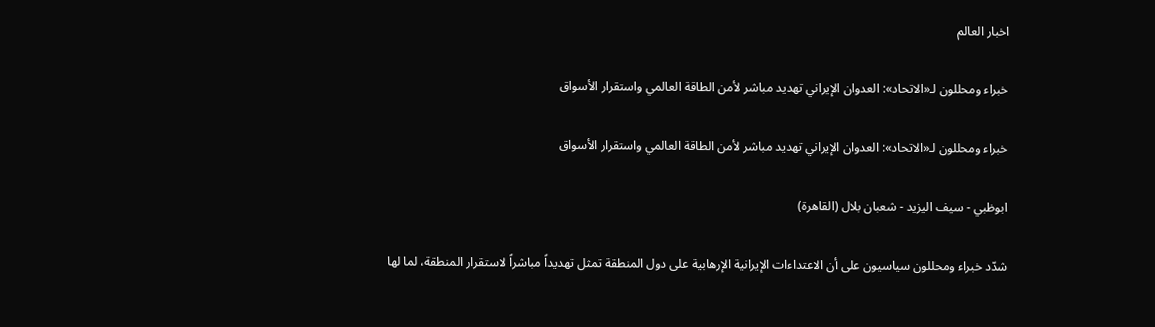اخبار العالم

خبراء ومحللون لـ«الاتحاد»: العدوان الإيراني تهديد مباشر لأمن الطاقة العالمي واستقرار الأسواق

خبراء ومحللون لـ«الاتحاد»: العدوان الإيراني تهديد مباشر لأمن الطاقة العالمي واستقرار الأسواق

ابوظبي - سيف اليزيد - شعبان بلال (القاهرة)

شدّد خبراء ومحللون سياسيون على أن الاعتداءات الإيرانية الإرهابية على دول المنطقة تمثل تهديداً مباشراً لاستقرار المنطقة، لما لها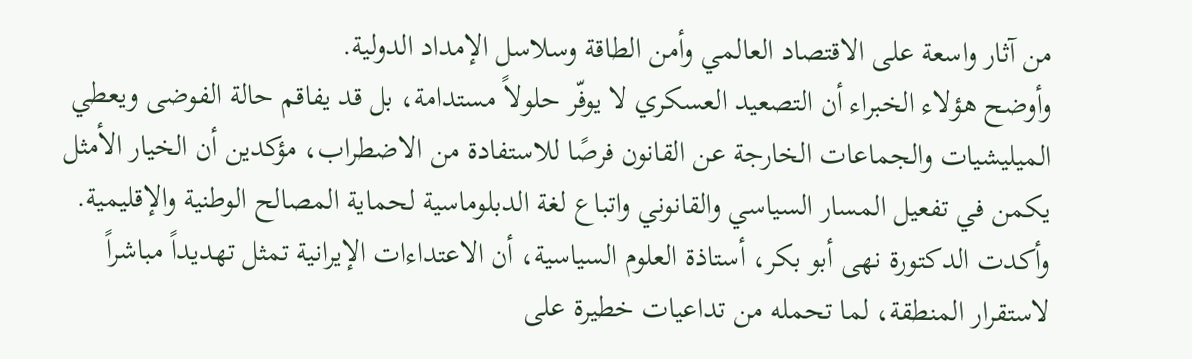من آثار واسعة على الاقتصاد العالمي وأمن الطاقة وسلاسل الإمداد الدولية.
وأوضح هؤلاء الخبراء أن التصعيد العسكري لا يوفّر حلولاً مستدامة، بل قد يفاقم حالة الفوضى ويعطي الميليشيات والجماعات الخارجة عن القانون فرصًا للاستفادة من الاضطراب، مؤكدين أن الخيار الأمثل يكمن في تفعيل المسار السياسي والقانوني واتباع لغة الدبلوماسية لحماية المصالح الوطنية والإقليمية.
وأكدت الدكتورة نهى أبو بكر، أستاذة العلوم السياسية، أن الاعتداءات الإيرانية تمثل تهديداً مباشراً لاستقرار المنطقة، لما تحمله من تداعيات خطيرة على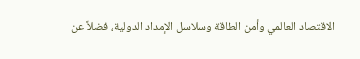الاقتصاد العالمي وأمن الطاقة وسلاسل الإمداد الدولية، فضلاً عن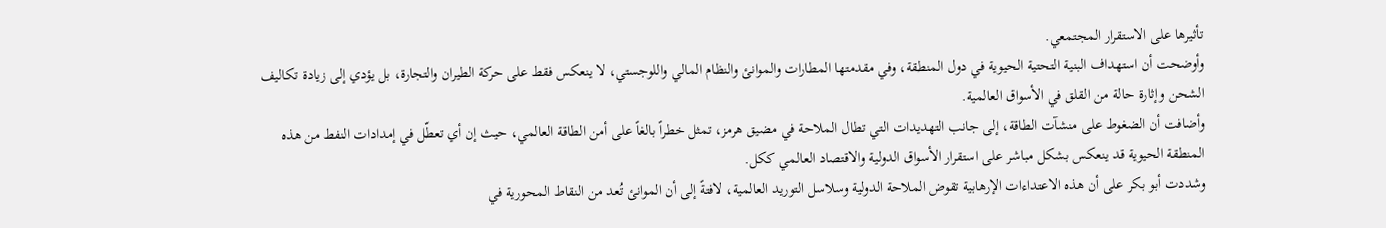تأثيرها على الاستقرار المجتمعي.
وأوضحت أن استهداف البنية التحتية الحيوية في دول المنطقة، وفي مقدمتها المطارات والموانئ والنظام المالي واللوجستي، لا ينعكس فقط على حركة الطيران والتجارة، بل يؤدي إلى زيادة تكاليف الشحن وإثارة حالة من القلق في الأسواق العالمية.
وأضافت أن الضغوط على منشآت الطاقة، إلى جانب التهديدات التي تطال الملاحة في مضيق هرمز، تمثل خطراً بالغاً على أمن الطاقة العالمي، حيث إن أي تعطّل في إمدادات النفط من هذه المنطقة الحيوية قد ينعكس بشكل مباشر على استقرار الأسواق الدولية والاقتصاد العالمي ككل.
وشددت أبو بكر على أن هذه الاعتداءات الإرهابية تقوض الملاحة الدولية وسلاسل التوريد العالمية، لافتةً إلى أن الموانئ تُعد من النقاط المحورية في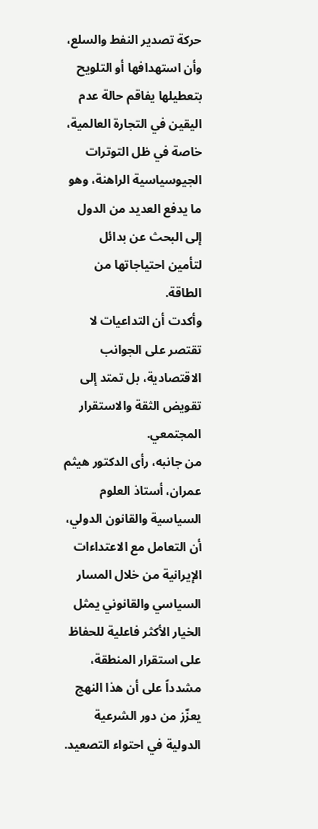حركة تصدير النفط والسلع، وأن استهدافها أو التلويح بتعطيلها يفاقم حالة عدم اليقين في التجارة العالمية، خاصة في ظل التوترات الجيوسياسية الراهنة، وهو ما يدفع العديد من الدول إلى البحث عن بدائل لتأمين احتياجاتها من الطاقة.
وأكدت أن التداعيات لا تقتصر على الجوانب الاقتصادية، بل تمتد إلى تقويض الثقة والاستقرار المجتمعي.
من جانبه، رأى الدكتور هيثم عمران، أستاذ العلوم السياسية والقانون الدولي، أن التعامل مع الاعتداءات الإيرانية من خلال المسار السياسي والقانوني يمثل الخيار الأكثر فاعلية للحفاظ على استقرار المنطقة، مشدداً على أن هذا النهج يعزّز من دور الشرعية الدولية في احتواء التصعيد.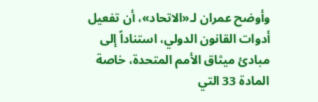وأوضح عمران لـ«الاتحاد»، أن تفعيل أدوات القانون الدولي، استناداً إلى مبادئ ميثاق الأمم المتحدة، خاصة المادة 33 التي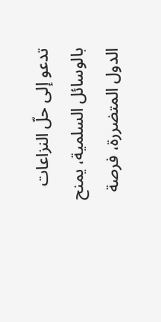تدعو إلى حلّ النزاعات بالوسائل السلمية، يمنح الدول المتضررة، فرصة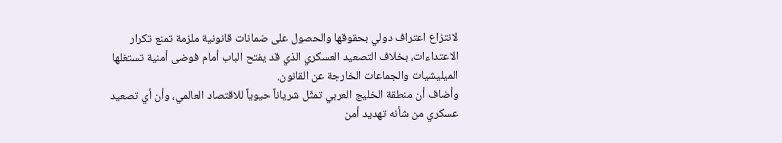لانتزاع اعتراف دولي بحقوقها والحصول على ضمانات قانونية ملزمة تمنع تكرار الاعتداءات، بخلاف التصعيد العسكري الذي قد يفتح الباب أمام فوضى أمنية تستغلها الميليشيات والجماعات الخارجة عن القانون.
وأضاف أن منطقة الخليج العربي تمثّل شرياناً حيوياً للاقتصاد العالمي، وأن أي تصعيد عسكري من شأنه تهديد أمن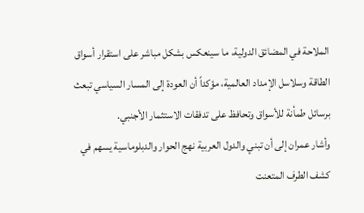الملاحة في المضائق الدولية، ما سينعكس بشكل مباشر على استقرار أسواق الطاقة وسلاسل الإمداد العالمية، مؤكداً أن العودة إلى المسار السياسي تبعث برسائل طمأنة للأسواق وتحافظ على تدفقات الاستثمار الأجنبي.
وأشار عمران إلى أن تبني والدول العربية نهج الحوار والدبلوماسية يسهم في كشف الطرف المتعنت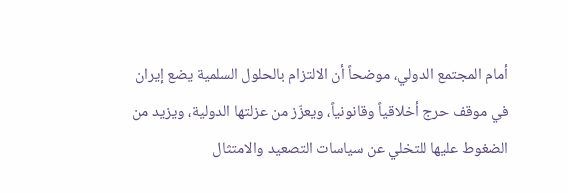أمام المجتمع الدولي، موضحاً أن الالتزام بالحلول السلمية يضع إيران في موقف حرج أخلاقياً وقانونياً، ويعزّز من عزلتها الدولية، ويزيد من الضغوط عليها للتخلي عن سياسات التصعيد والامتثال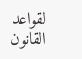لقواعد القانون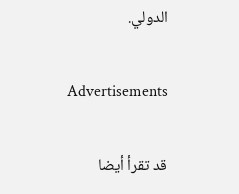الدولي.

Advertisements

قد تقرأ أيضا